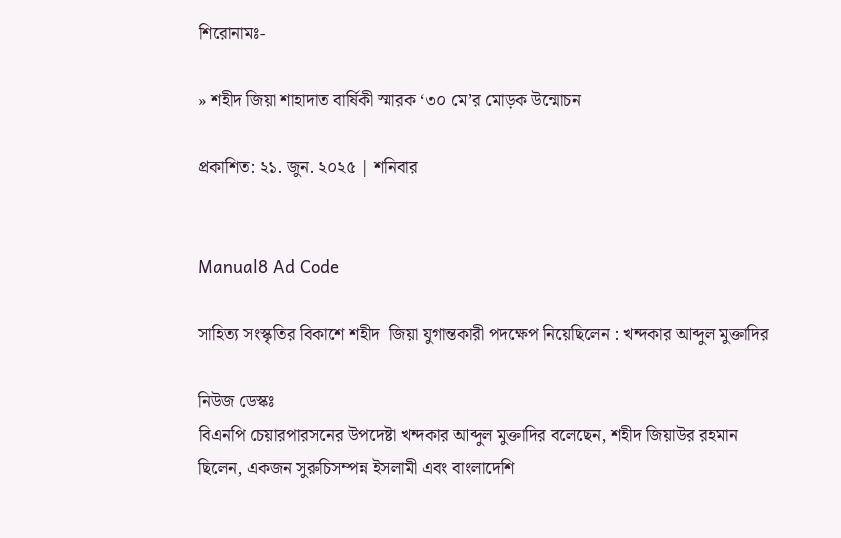শিরোনামঃ-

» শহীদ জিয়া শাহাদাত বার্ষিকী স্মারক ‘৩০ মে’র মোড়ক উন্মোচন

প্রকাশিত: ২১. জুন. ২০২৫ | শনিবার


Manual8 Ad Code

সাহিত্য সংস্কৃতির বিকাশে শহীদ  জিয়া যুগান্তকারী পদক্ষেপ নিয়েছিলেন : খন্দকার আব্দুল মুক্তাদির

নিউজ ডেস্কঃ
বিএনপি চেয়ারপারসনের উপদেষ্টা খন্দকার আব্দুল মুক্তাদির বলেছেন, শহীদ জিয়াউর রহমান ছিলেন, একজন সুরুচিসম্পন্ন ইসলামী এবং বাংলাদেশি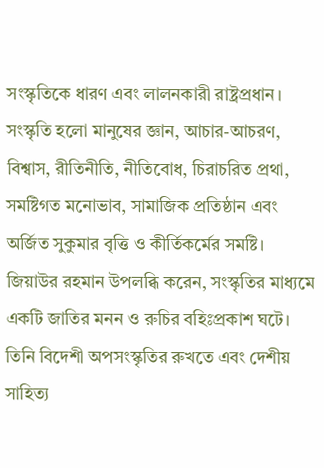সংস্কৃতিকে ধারণ এবং লালনকারী রাষ্ট্রপ্রধান।
সংস্কৃতি হলো মানুষের জ্ঞান, আচার-আচরণ, বিশ্বাস, রীতিনীতি, নীতিবোধ, চিরাচরিত প্রথা, সমষ্টিগত মনোভাব, সামাজিক প্রতিষ্ঠান এবং অর্জিত সুকুমার বৃত্তি ও কীর্তিকর্মের সমষ্টি।
জিয়াউর রহমান উপলব্ধি করেন, সংস্কৃতির মাধ্যমে একটি জাতির মনন ও রুচির বহিঃপ্রকাশ ঘটে।
তিনি বিদেশী অপসংস্কৃতির রুখতে এবং দেশীয় সাহিত্য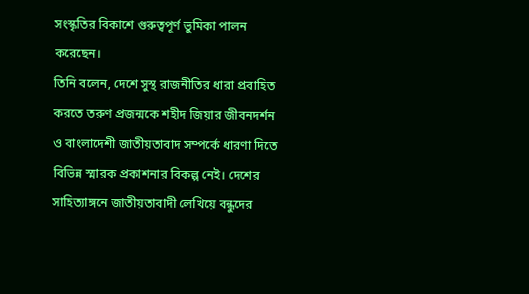সংস্কৃতির বিকাশে গুরুত্বপূর্ণ ভুমিকা পালন করেছেন।
তিনি বলেন, দেশে সুস্থ রাজনীতির ধারা প্রবাহিত করতে তরুণ প্রজন্মকে শহীদ জিয়ার জীবনদর্শন  ও বাংলাদেশী জাতীয়তাবাদ সম্পর্কে ধারণা দিতে বিভিন্ন স্মারক প্রকাশনার বিকল্প নেই। দেশের সাহিত্যাঙ্গনে জাতীয়তাবাদী লেখিয়ে বন্ধুদের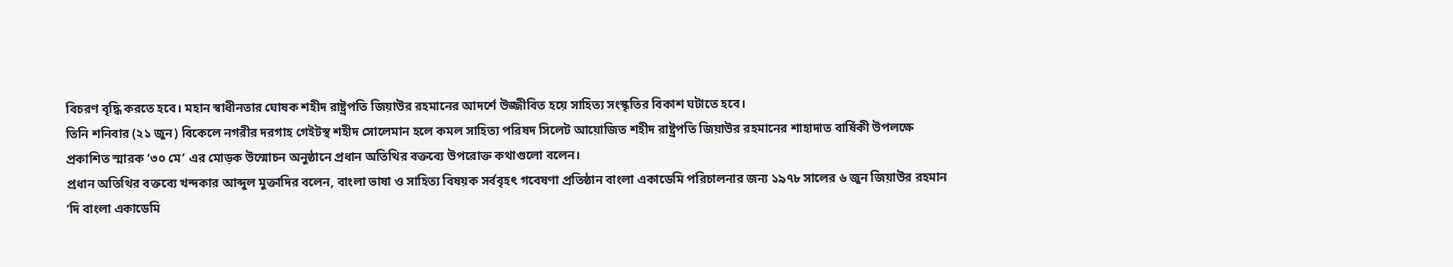বিচরণ বৃদ্ধি করতে হবে। মহান স্বাধীনতার ঘোষক শহীদ রাষ্ট্রপতি জিয়াউর রহমানের আদর্শে উজ্জীবিত হয়ে সাহিত্য সংস্কৃতির বিকাশ ঘটাতে হবে।
তিনি শনিবার (২১ জুন) বিকেলে নগরীর দরগাহ গেইটস্থ শহীদ সোলেমান হলে কমল সাহিত্য পরিষদ সিলেট আয়োজিত শহীদ রাষ্ট্রপতি জিয়াউর রহমানের শাহাদাত বার্ষিকী উপলক্ষে প্রকাশিত স্মারক ‘৩০ মে’ এর মোড়ক উন্মোচন অনুষ্ঠানে প্রধান অতিথির বক্তব্যে উপরোক্ত কথাগুলো বলেন।
প্রধান অতিথির বক্তব্যে খন্দকার আব্দুল মুক্তাদির বলেন, বাংলা ভাষা ও সাহিত্য বিষয়ক সর্ববৃহৎ গবেষণা প্রতিষ্ঠান বাংলা একাডেমি পরিচালনার জন্য ১৯৭৮ সালের ৬ জুন জিয়াউর রহমান ‘দি বাংলা একাডেমি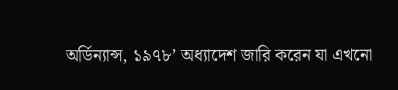অর্ডিন্যান্স, ১৯৭৮’ অধ্যাদেশ জারি করেন যা এখনো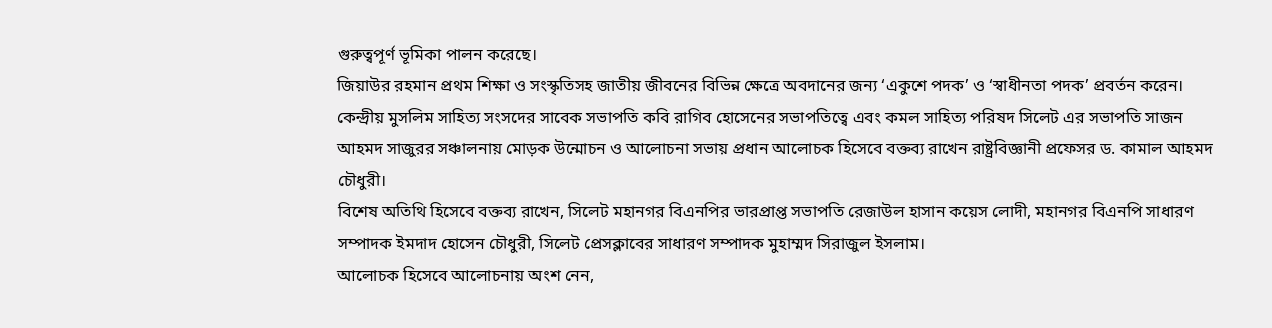গুরুত্বপূর্ণ ভূমিকা পালন করেছে।
জিয়াউর রহমান প্রথম শিক্ষা ও সংস্কৃতিসহ জাতীয় জীবনের বিভিন্ন ক্ষেত্রে অবদানের জন্য ‘একুশে পদক’ ও ‘স্বাধীনতা পদক’ প্রবর্তন করেন।
কেন্দ্রীয় মুসলিম সাহিত্য সংসদের সাবেক সভাপতি কবি রাগিব হোসেনের সভাপতিত্বে এবং কমল সাহিত্য পরিষদ সিলেট এর সভাপতি সাজন আহমদ সাজুরর সঞ্চালনায় মোড়ক উন্মোচন ও আলোচনা সভায় প্রধান আলোচক হিসেবে বক্তব্য রাখেন রাষ্ট্রবিজ্ঞানী প্রফেসর ড. কামাল আহমদ চৌধুরী।
বিশেষ অতিথি হিসেবে বক্তব্য রাখেন, সিলেট মহানগর বিএনপির ভারপ্রাপ্ত সভাপতি রেজাউল হাসান কয়েস লোদী, মহানগর বিএনপি সাধারণ সম্পাদক ইমদাদ হোসেন চৌধুরী, সিলেট প্রেসক্লাবের সাধারণ সম্পাদক মুহাম্মদ সিরাজুল ইসলাম।
আলোচক হিসেবে আলোচনায় অংশ নেন,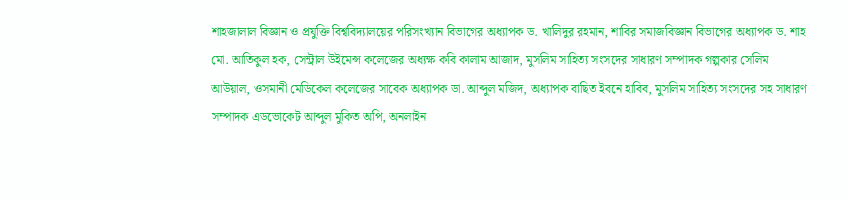শাহজালাল বিজ্ঞান ও প্রযুক্তি বিশ্ববিদ্যালয়ের পরিসংখ্যান বিভাগের অধ্যাপক ড. খালিদুর রহমান, শাবির সমাজবিজ্ঞান বিভাগের অধ্যাপক ড. শাহ মো. আতিকুল হক, সেন্ট্রাল উইমেন্স কলেজের অধ্যক্ষ কবি কালাম আজাদ, মুসলিম সাহিত্য সংসদের সাধারণ সম্পাদক গল্পকার সেলিম আউয়াল, ওসমানী মেডিকেল কলেজের সাবেক অধ্যাপক ডা. আব্দুল মজিদ, অধ্যাপক বাছিত ইবনে হাবিব, মুসলিম সাহিত্য সংসদের সহ সাধারণ সম্পাদক এডভোকেট আব্দুল মুকিত অপি, অনলাইন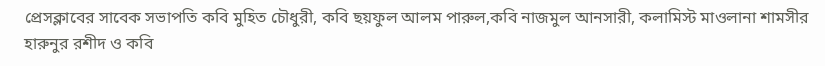প্রেসক্লাবের সাবেক সভাপতি কবি মুহিত চৌধুরী, কবি ছয়ফুল আলম পারুল,কবি নাজমুল আনসারী, কলামিস্ট মাওলানা শামসীর হারুনুর রশীদ ও কবি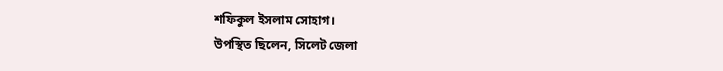শফিকুল ইসলাম সোহাগ।
উপস্থিত ছিলেন, সিলেট জেলা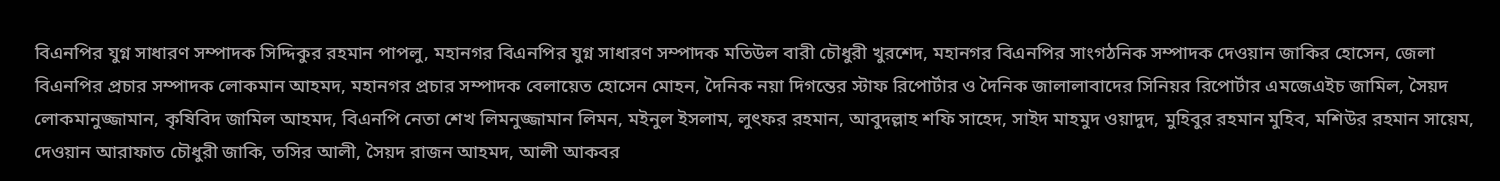বিএনপির যুগ্ন সাধারণ সম্পাদক সিদ্দিকুর রহমান পাপলু, মহানগর বিএনপির যুগ্ন সাধারণ সম্পাদক মতিউল বারী চৌধুরী খুরশেদ, মহানগর বিএনপির সাংগঠনিক সম্পাদক দেওয়ান জাকির হোসেন, জেলা বিএনপির প্রচার সম্পাদক লোকমান আহমদ, মহানগর প্রচার সম্পাদক বেলায়েত হোসেন মোহন, দৈনিক নয়া দিগন্তের স্টাফ রিপোর্টার ও দৈনিক জালালাবাদের সিনিয়র রিপোর্টার এমজেএইচ জামিল, সৈয়দ লোকমানুজ্জামান, কৃষিবিদ জামিল আহমদ, বিএনপি নেতা শেখ লিমনুজ্জামান লিমন, মইনুল ইসলাম, লুৎফর রহমান, আবুদল্লাহ শফি সাহেদ, সাইদ মাহমুদ ওয়াদুদ, মুহিবুর রহমান মুহিব, মশিউর রহমান সায়েম, দেওয়ান আরাফাত চৌধুরী জাকি, তসির আলী, সৈয়দ রাজন আহমদ, আলী আকবর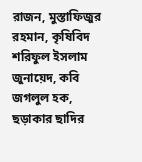রাজন, মুস্তাফিজুর রহমান, কৃষিবিদ শরিফুল ইসলাম জুনায়েদ, কবি জগলুল হক, ছড়াকার ছাদির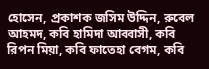হোসেন, প্রকাশক জসিম উদ্দিন, রুবেল আহমদ, কবি হামিদা আব্বাসী, কবি রিপন মিয়া, কবি ফাতেহা বেগম, কবি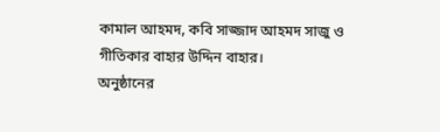কামাল আহমদ, কবি সাজ্জাদ আহমদ সাজু ও গীতিকার বাহার উদ্দিন বাহার।
অনুষ্ঠানের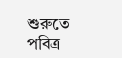শুরুতে পবিত্র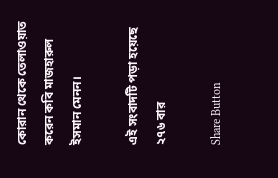কোরান থেকে তেলাওয়াত করেন কবি মাজহারুল ইসমান মেনন।

এই সংবাদটি পড়া হয়েছে ২৭৬ বার

Share Button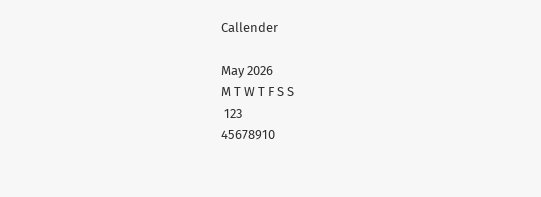Callender

May 2026
M T W T F S S
 123
45678910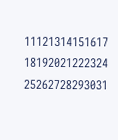11121314151617
18192021222324
25262728293031